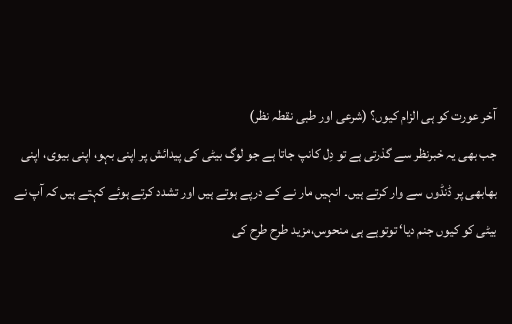آخر عورت کو ہی الزام کیوں؟ (شرعی اور طبی نقطہ نظر)
جب بھی یہ خبرنظر سے گذرتی ہے تو دِل کانپ جاتا ہے جو لوگ بیٹی کی پیدائش پر اپنی بہو، اپنی بیوی، اپنی بھابھی پر ڈنڈوں سے وار کرتے ہیں۔ انہیں مار نے کے درپے ہوتے ہیں اور تشدد کرتے ہوئے کہتے ہیں کہ آپ نے بیٹی کو کیوں جنم دیا‘ توتوہے ہی منحوس،مزید طرح طرح کی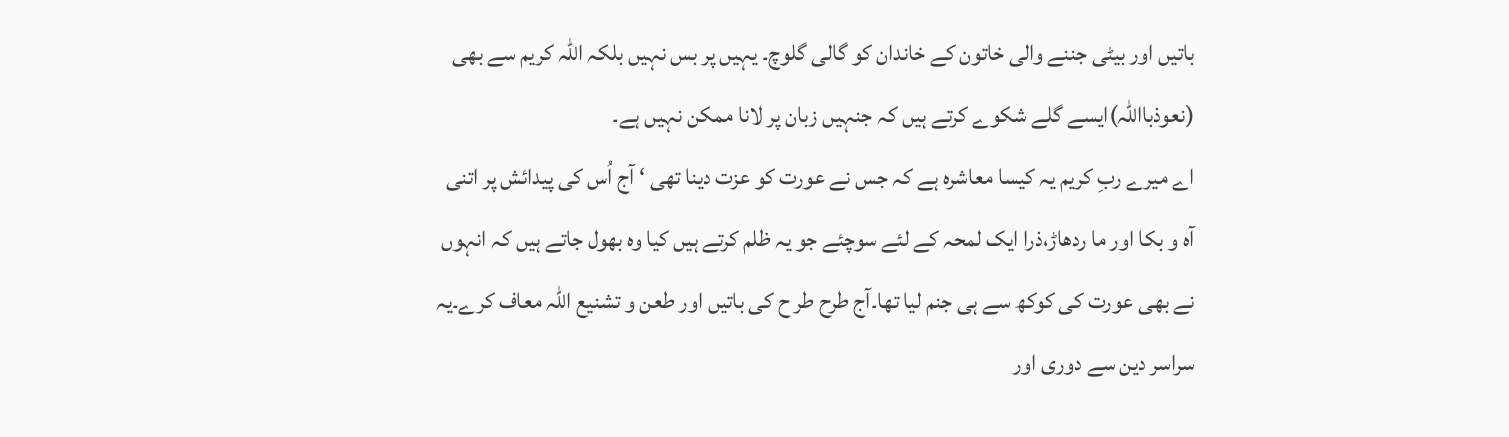باتیں اور بیٹی جننے والی خاتون کے خاندان کو گالی گلوچ۔ یہیں پر بس نہیں بلکہ اللہ کریم سے بھی (نعوذبااللہ)ایسے گلے شکوے کرتے ہیں کہ جنہیں زبان پر لانا ممکن نہیں ہے۔
اے میرے ربِ کریم یہ کیسا معاشرہ ہے کہ جس نے عورت کو عزت دینا تھی ‘ آج اُس کی پیدائش پر اتنی آہ و بکا اور ما ردھاڑ،ذرا ایک لمحہ کے لئے سوچئے جو یہ ظلم کرتے ہیں کیا وہ بھول جاتے ہیں کہ انہوں نے بھی عورت کی کوکھ سے ہی جنم لیا تھا۔آج طرح طر ح کی باتیں اور طعن و تشنیع اللہ معاف کرے۔یہ سراسر دین سے دوری اور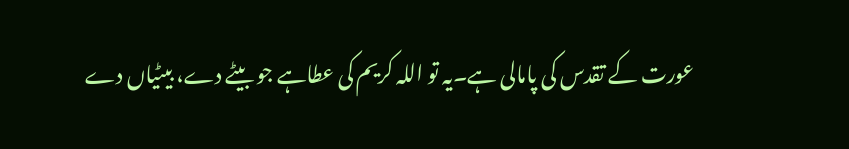عورت کے تقدس کی پامالی ہے۔یہ تو اللہ کریم کی عطاہے جو بیٹے دے، بیٹیاں دے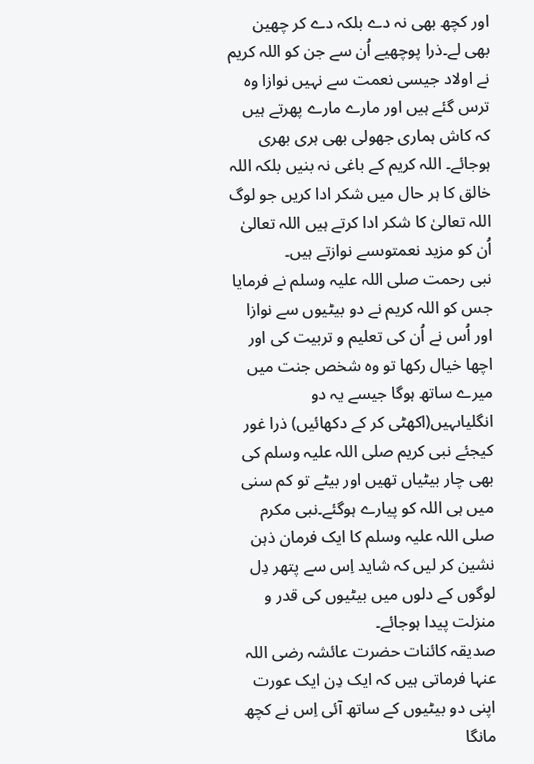اور کچھ بھی نہ دے بلکہ دے کر چھین بھی لے۔ذرا پوچھیے اُن سے جن کو اللہ کریم نے اولاد جیسی نعمت سے نہیں نوازا وہ ترس گئے ہیں اور مارے مارے پھرتے ہیں کہ کاش ہماری جھولی بھی ہری بھری ہوجائے۔ اللہ کریم کے باغی نہ بنیں بلکہ اللہ خالق کا ہر حال میں شکر ادا کریں جو لوگ اللہ تعالیٰ کا شکر ادا کرتے ہیں اللہ تعالیٰ اُن کو مزید نعمتوںسے نوازتے ہیں۔
نبی رحمت صلی اللہ علیہ وسلم نے فرمایا جس کو اللہ کریم نے دو بیٹیوں سے نوازا اور اُس نے اُن کی تعلیم و تربیت کی اور اچھا خیال رکھا تو وہ شخص جنت میں میرے ساتھ ہوگا جیسے یہ دو انگلیاںہیں(اکھٹی کر کے دکھائیں) ذرا غور کیجئے نبی کریم صلی اللہ علیہ وسلم کی بھی چار بیٹیاں تھیں اور بیٹے تو کم سنی میں ہی اللہ کو پیارے ہوگئے۔نبی مکرم صلی اللہ علیہ وسلم کا ایک فرمان ذہن نشین کر لیں کہ شاید اِس سے پتھر دِل لوگوں کے دلوں میں بیٹیوں کی قدر و منزلت پیدا ہوجائے۔
صدیقہ کائنات حضرت عائشہ رضی اللہ عنہا فرماتی ہیں کہ ایک دِن ایک عورت اپنی دو بیٹیوں کے ساتھ آئی اِس نے کچھ مانگا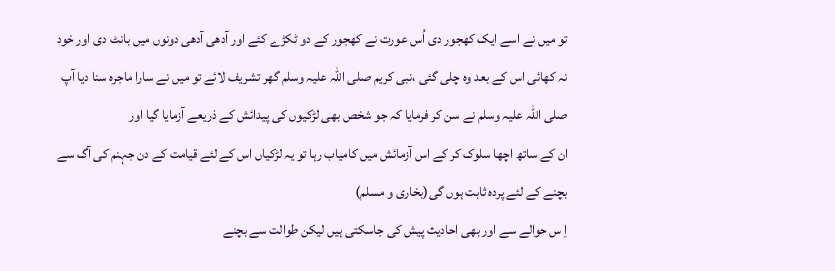تو میں نے اسے ایک کھجور دی اُس عورت نے کھجور کے دو ٹکڑے کئے اور آدھی آدھی دونوں میں بانٹ دی اور خود نہ کھائی اس کے بعد وہ چلی گئی ،نبی کریم صلی اللہ علیہ وسلم گھر تشریف لائے تو میں نے سارا ماجرہ سنا دیا آپ صلی اللہ علیہ وسلم نے سن کر فرمایا کہ جو شخص بھی لڑکیوں کی پیدائش کے ذریعے آزمایا گیا اور
ان کے ساتھ اچھا سلوک کر کے اس آزمائش میں کامیاب رہا تو یہ لڑکیاں اس کے لئے قیامت کے دن جہنم کی آگ سے بچنے کے لئے پردہ ثابت ہوں گی(بخاری و مسلم)
اِ س حوالے سے اور بھی احادیث پیش کی جاسکتی ہیں لیکن طوالت سے بچنے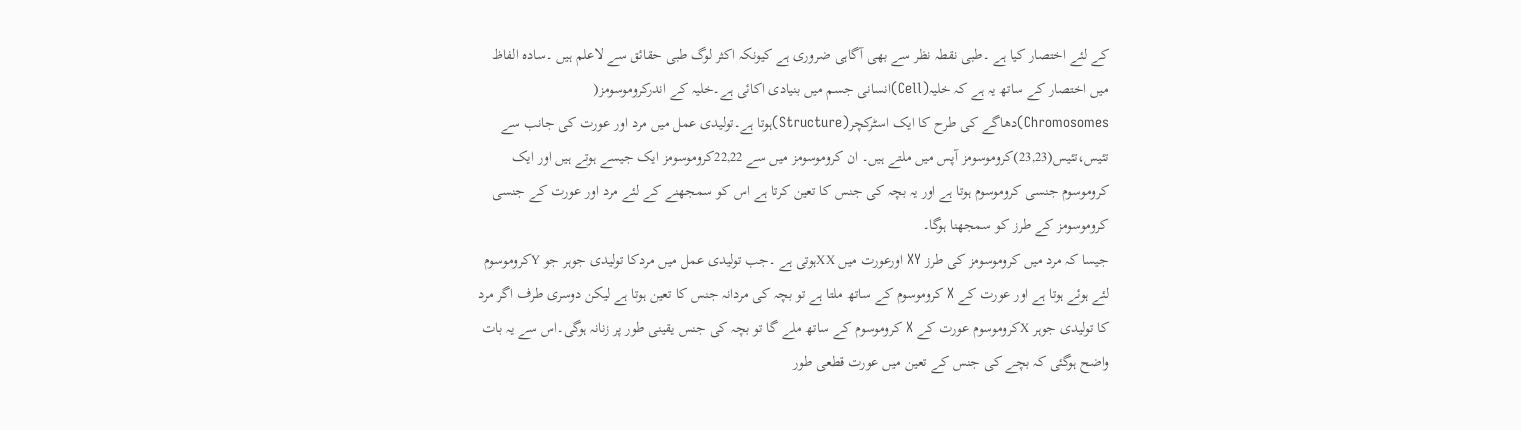کے لئے اختصار کیا ہے ۔طبی نقطہ نظر سے بھی آگاہی ضروری ہے کیونکہ اکثر لوگ طبی حقائق سے لاعلم ہیں ۔سادہ الفاظ میں اختصار کے ساتھ یہ ہے کہ خلیہ(Cell)انسانی جسم میں بنیادی اکائی ہے۔خلیہ کے اندرکروموسومز( Chromosomes)دھاگے کی طرح کا ایک اسٹرکچر(Structure)ہوتا ہے۔تولیدی عمل میں مرد اور عورت کی جانب سے تئیس،تئیس(23,23)کروموسومز آپس میں ملتے ہیں۔ ان کروموسومز میں سے 22,22کروموسومز ایک جیسے ہوتے ہیں اور ایک کروموسوم جنسی کروموسوم ہوتا ہے اور یہ بچہ کی جنس کا تعین کرتا ہے اس کو سمجھنے کے لئے مرد اور عورت کے جنسی کروموسومز کے طرز کو سمجھنا ہوگا۔
جیسا کہ مرد میں کروموسومز کی طرز XY اورعورت میں XXہوتی ہے ۔جب تولیدی عمل میں مردکا تولیدی جوہر جو Yکروموسوم لئے ہوئے ہوتا ہے اور عورت کے X کروموسوم کے ساتھ ملتا ہے تو بچہ کی مردانہ جنس کا تعین ہوتا ہے لیکن دوسری طرف اگر مرد کا تولیدی جوہر Xکروموسوم عورت کے X کروموسوم کے ساتھ ملے گا تو بچہ کی جنس یقینی طور پر زنانہ ہوگی۔اس سے یہ بات واضح ہوگئی کہ بچے کی جنس کے تعین میں عورت قطعی طور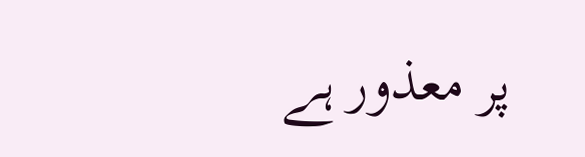پر معذور ہے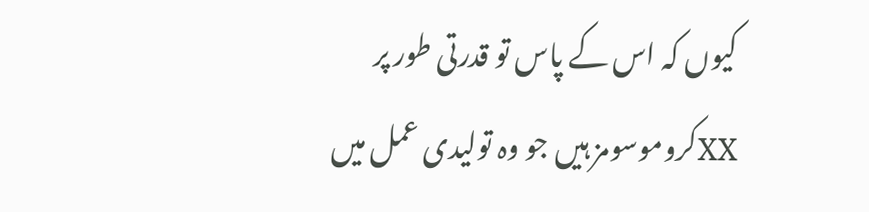کیوں کہ اس کے پاس تو قدرتی طور پر XXکروموسومز ہیں جو وہ تولیدی عمل میں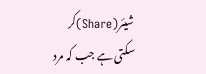شیئر(Share)کر سکتی ہے جب کہ مرد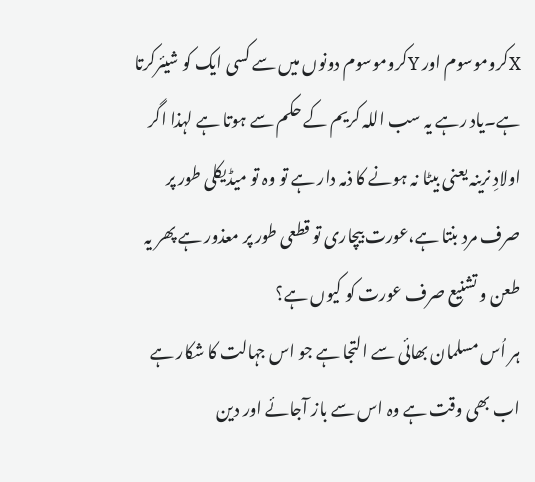Xکروموسوم اور Yکروموسوم دونوں میں سے کسی ایک کو شیئرکرتا ہے۔یاد رہے یہ سب اللہ کریم کے حکم سے ہوتا ہے لہذا اگر اولادِ نرینہ یعنی بیٹا نہ ہونے کا ذمہ دار ہے تو وہ تو میڈیکلی طور پر صرف مرد بنتا ہے،عورت بیچاری تو قطعی طور پر معذور ہے پھر یہ طعن و تشنیع صرف عورت کو کیوں ہے؟
ہر اُس مسلمان بھائی سے التجا ہے جو اس جہالت کا شکار ہے اب بھی وقت ہے وہ اس سے باز آجائے اور دین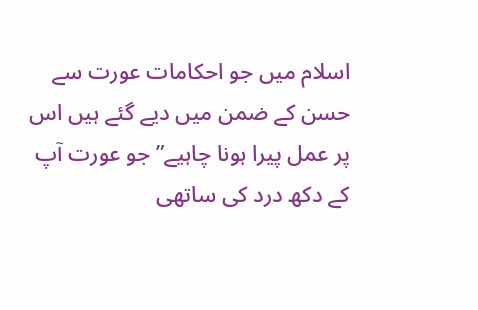اسلام میں جو احکامات عورت سے حسن کے ضمن میں دیے گئے ہیں اس پر عمل پیرا ہونا چاہیے”جو عورت آپ کے دکھ درد کی ساتھی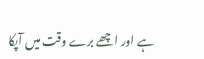ہے اور اچھے برے وقت میں آپکا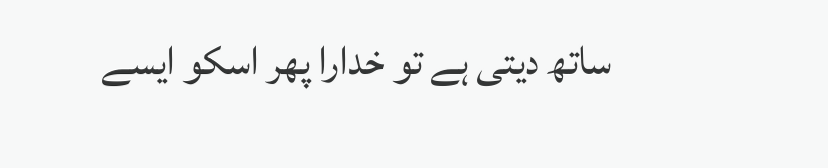ساتھ دیتی ہے تو خدارا پھر اسکو ایسے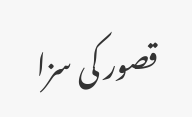قصور کی سزا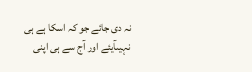نہ دی جائے جو کہ اسکا ہے ہی نہیںآیئے اور آج سے ہی اپنی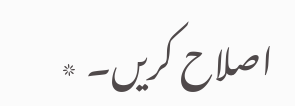اصلاح کریں۔ ٭